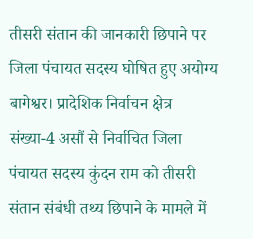तीसरी संतान की जानकारी छिपाने पर जिला पंचायत सदस्य घोषित हुए अयोग्य
बागेश्वर। प्रादेशिक निर्वाचन क्षेत्र संख्या-4 असौं से निर्वाचित जिला पंचायत सदस्य कुंदन राम को तीसरी संतान संबंधी तथ्य छिपाने के मामले में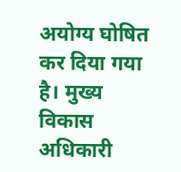अयोग्य घोषित कर दिया गया है। मुख्य विकास अधिकारी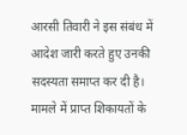आरसी तिवारी ने इस संबंध में आदेश जारी करते हुए उनकी सदस्यता समाप्त कर दी है।
मामले में प्राप्त शिकायतों के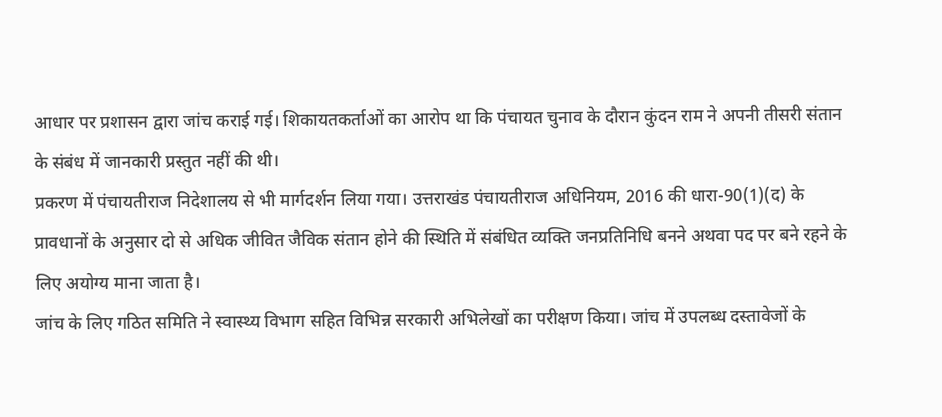आधार पर प्रशासन द्वारा जांच कराई गई। शिकायतकर्ताओं का आरोप था कि पंचायत चुनाव के दौरान कुंदन राम ने अपनी तीसरी संतान के संबंध में जानकारी प्रस्तुत नहीं की थी।
प्रकरण में पंचायतीराज निदेशालय से भी मार्गदर्शन लिया गया। उत्तराखंड पंचायतीराज अधिनियम, 2016 की धारा-90(1)(द) के प्रावधानों के अनुसार दो से अधिक जीवित जैविक संतान होने की स्थिति में संबंधित व्यक्ति जनप्रतिनिधि बनने अथवा पद पर बने रहने के लिए अयोग्य माना जाता है।
जांच के लिए गठित समिति ने स्वास्थ्य विभाग सहित विभिन्न सरकारी अभिलेखों का परीक्षण किया। जांच में उपलब्ध दस्तावेजों के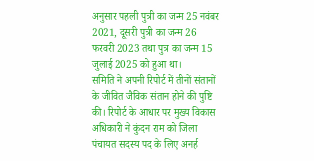अनुसार पहली पुत्री का जन्म 25 नवंबर 2021, दूसरी पुत्री का जन्म 26 फरवरी 2023 तथा पुत्र का जन्म 15 जुलाई 2025 को हुआ था।
समिति ने अपनी रिपोर्ट में तीनों संतानों के जीवित जैविक संतान होने की पुष्टि की। रिपोर्ट के आधार पर मुख्य विकास अधिकारी ने कुंदन राम को जिला पंचायत सदस्य पद के लिए अनर्ह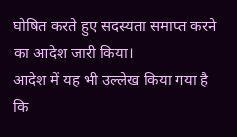घोषित करते हुए सदस्यता समाप्त करने का आदेश जारी किया।
आदेश में यह भी उल्लेख किया गया है कि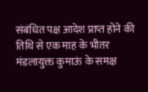संबंधित पक्ष आदेश प्राप्त होने की तिथि से एक माह के भीतर मंडलायुक्त कुमाऊं के समक्ष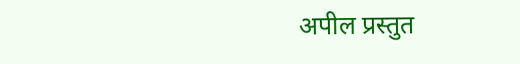अपील प्रस्तुत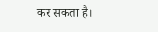कर सकता है।